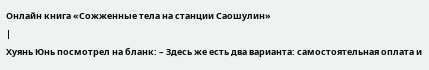Онлайн книга «Сожженные тела на станции Саошулин»
|
Хуянь Юнь посмотрел на бланк: – Здесь же есть два варианта: самостоятельная оплата и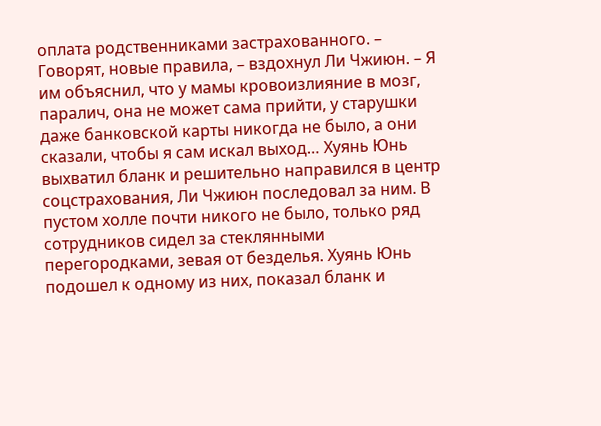оплата родственниками застрахованного. – Говорят, новые правила, – вздохнул Ли Чжиюн. – Я им объяснил, что у мамы кровоизлияние в мозг, паралич, она не может сама прийти, у старушки даже банковской карты никогда не было, а они сказали, чтобы я сам искал выход… Хуянь Юнь выхватил бланк и решительно направился в центр соцстрахования, Ли Чжиюн последовал за ним. В пустом холле почти никого не было, только ряд сотрудников сидел за стеклянными перегородками, зевая от безделья. Хуянь Юнь подошел к одному из них, показал бланк и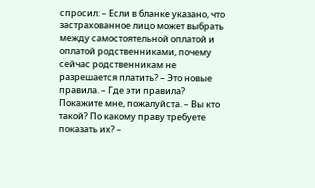спросил: – Если в бланке указано, что застрахованное лицо может выбрать между самостоятельной оплатой и оплатой родственниками, почему сейчас родственникам не разрешается платить? – Это новые правила. – Где эти правила? Покажите мне, пожалуйста. – Вы кто такой? По какому праву требуете показать их? –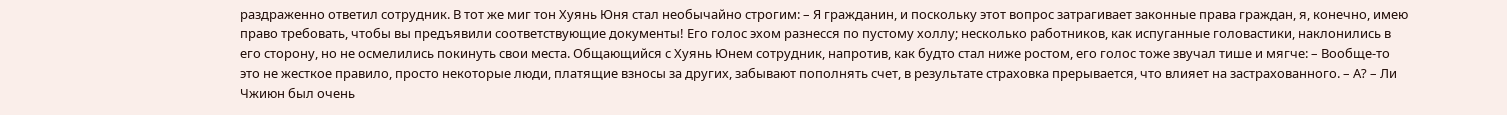раздраженно ответил сотрудник. В тот же миг тон Хуянь Юня стал необычайно строгим: – Я гражданин, и поскольку этот вопрос затрагивает законные права граждан, я, конечно, имею право требовать, чтобы вы предъявили соответствующие документы! Его голос эхом разнесся по пустому холлу; несколько работников, как испуганные головастики, наклонились в его сторону, но не осмелились покинуть свои места. Общающийся с Хуянь Юнем сотрудник, напротив, как будто стал ниже ростом, его голос тоже звучал тише и мягче: – Вообще-то это не жесткое правило, просто некоторые люди, платящие взносы за других, забывают пополнять счет, в результате страховка прерывается, что влияет на застрахованного. – А? – Ли Чжиюн был очень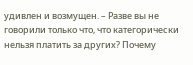удивлен и возмущен. – Разве вы не говорили только что, что категорически нельзя платить за других? Почему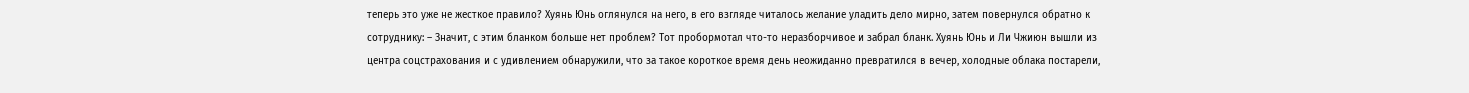теперь это уже не жесткое правило? Хуянь Юнь оглянулся на него, в его взгляде читалось желание уладить дело мирно, затем повернулся обратно к сотруднику: – Значит, с этим бланком больше нет проблем? Тот пробормотал что-то неразборчивое и забрал бланк. Хуянь Юнь и Ли Чжиюн вышли из центра соцстрахования и с удивлением обнаружили, что за такое короткое время день неожиданно превратился в вечер, холодные облака постарели,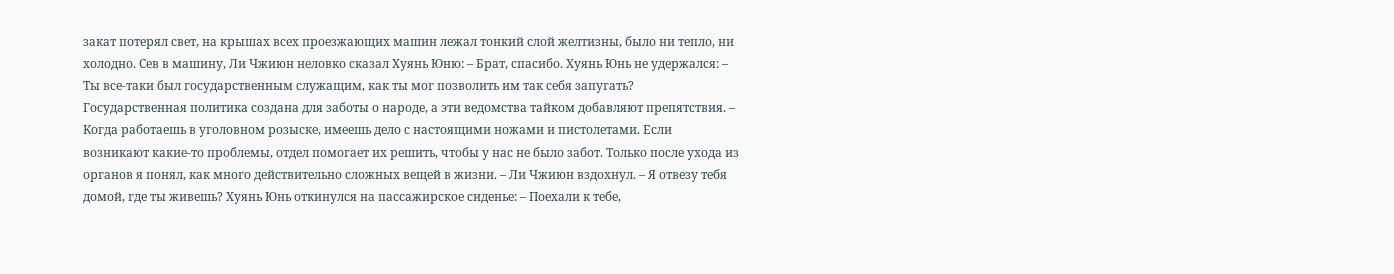закат потерял свет, на крышах всех проезжающих машин лежал тонкий слой желтизны, было ни тепло, ни холодно. Сев в машину, Ли Чжиюн неловко сказал Хуянь Юню: – Брат, спасибо. Хуянь Юнь не удержался: – Ты все-таки был государственным служащим, как ты мог позволить им так себя запугать? Государственная политика создана для заботы о народе, а эти ведомства тайком добавляют препятствия. – Когда работаешь в уголовном розыске, имеешь дело с настоящими ножами и пистолетами. Если возникают какие-то проблемы, отдел помогает их решить, чтобы у нас не было забот. Только после ухода из органов я понял, как много действительно сложных вещей в жизни. – Ли Чжиюн вздохнул. – Я отвезу тебя домой, где ты живешь? Хуянь Юнь откинулся на пассажирское сиденье: – Поехали к тебе,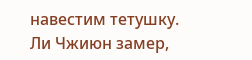навестим тетушку. Ли Чжиюн замер,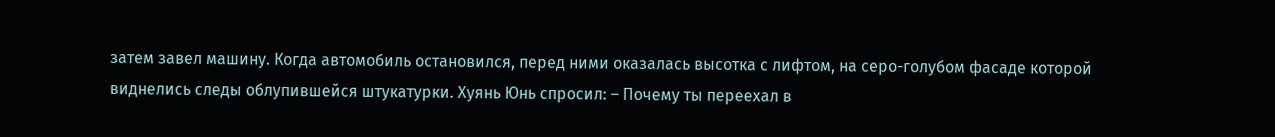затем завел машину. Когда автомобиль остановился, перед ними оказалась высотка с лифтом, на серо-голубом фасаде которой виднелись следы облупившейся штукатурки. Хуянь Юнь спросил: – Почему ты переехал в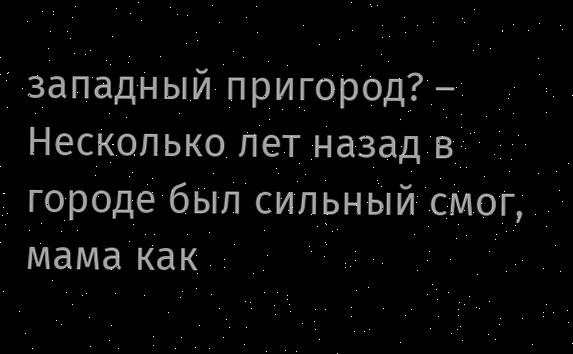западный пригород? – Несколько лет назад в городе был сильный смог, мама как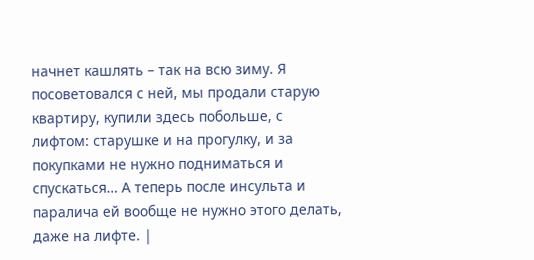начнет кашлять – так на всю зиму. Я посоветовался с ней, мы продали старую квартиру, купили здесь побольше, с лифтом: старушке и на прогулку, и за покупками не нужно подниматься и спускаться… А теперь после инсульта и паралича ей вообще не нужно этого делать, даже на лифте. |